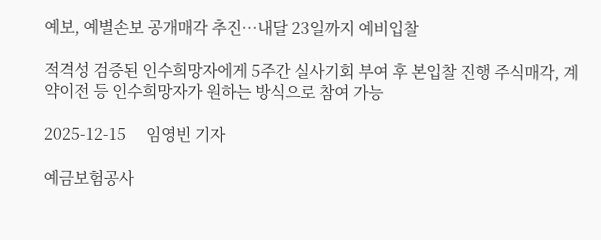예보, 예별손보 공개매각 추진…내달 23일까지 예비입찰

적격성 검증된 인수희망자에게 5주간 실사기회 부여 후 본입찰 진행 주식매각, 계약이전 등 인수희망자가 원하는 방식으로 참여 가능

2025-12-15     임영빈 기자

예금보험공사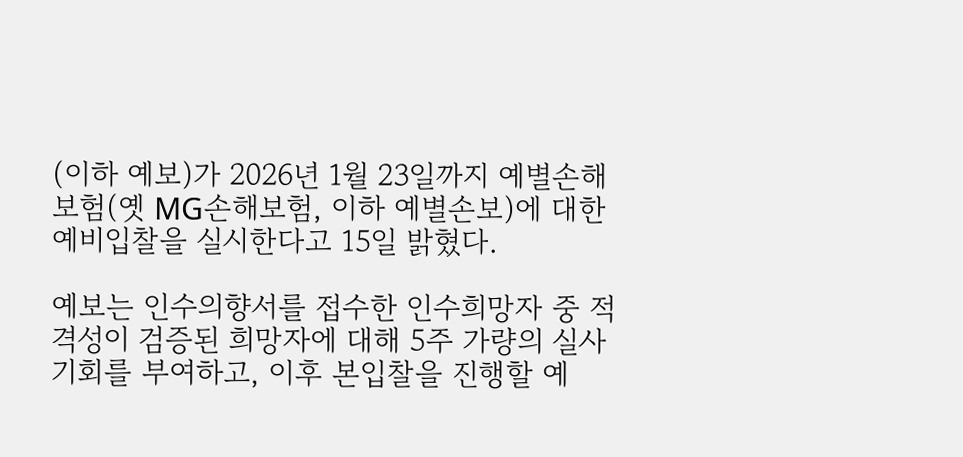(이하 예보)가 2026년 1월 23일까지 예별손해보험(옛 MG손해보험, 이하 예별손보)에 대한 예비입찰을 실시한다고 15일 밝혔다.

예보는 인수의향서를 접수한 인수희망자 중 적격성이 검증된 희망자에 대해 5주 가량의 실사기회를 부여하고, 이후 본입찰을 진행할 예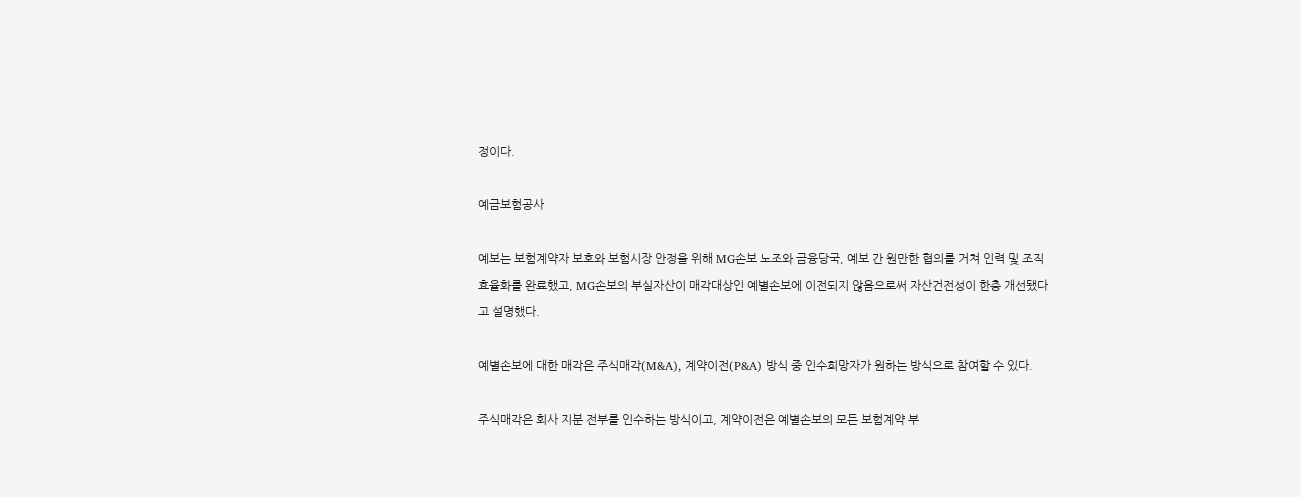정이다.

예금보험공사

예보는 보험계약자 보호와 보험시장 안정을 위해 MG손보 노조와 금융당국, 예보 간 원만한 협의를 거쳐 인력 및 조직 효율화를 완료했고, MG손보의 부실자산이 매각대상인 예별손보에 이전되지 않음으로써 자산건전성이 한층 개선됐다고 설명했다.

예별손보에 대한 매각은 주식매각(M&A), 계약이전(P&A) 방식 중 인수희망자가 원하는 방식으로 참여할 수 있다.

주식매각은 회사 지분 전부를 인수하는 방식이고, 계약이전은 예별손보의 모든 보험계약 부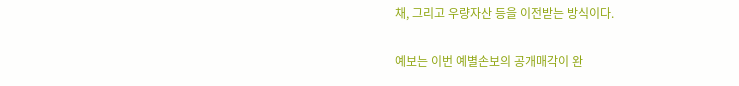채, 그리고 우량자산 등을 이전받는 방식이다.

예보는 이번 예별손보의 공개매각이 완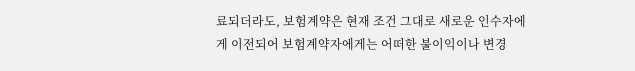료되더라도, 보험계약은 현재 조건 그대로 새로운 인수자에게 이전되어 보험계약자에게는 어떠한 불이익이나 변경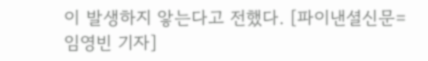이 발생하지 앟는다고 전했다. [파이낸셜신문=임영빈 기자]